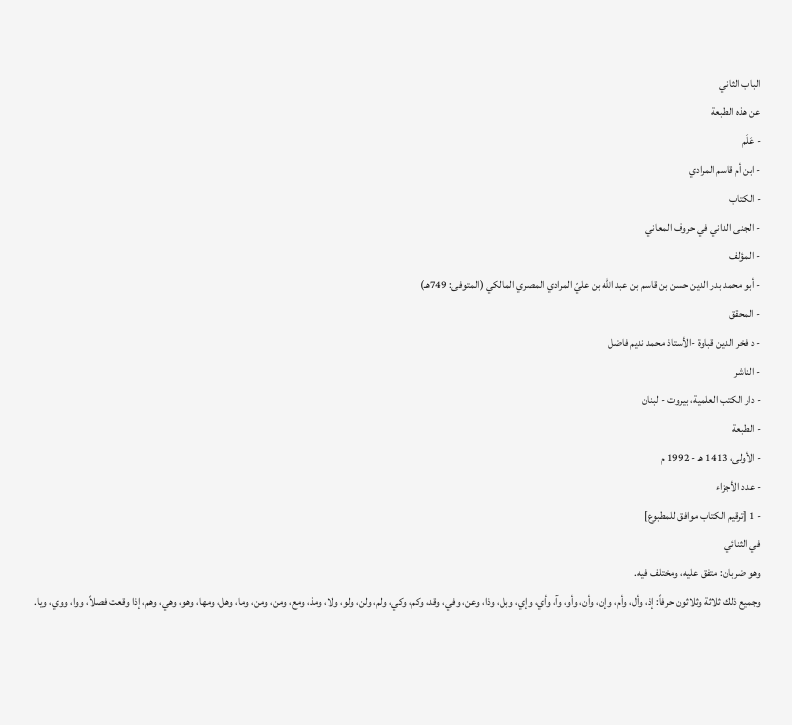الباب الثاني
عن هذه الطبعة
- عَلَم
- ابن أم قاسم المرادي
- الكتاب
- الجنى الداني في حروف المعاني
- المؤلف
- أبو محمد بدر الدين حسن بن قاسم بن عبد الله بن عليّ المرادي المصري المالكي (المتوفى: 749هـ)
- المحقق
- د فخر الدين قباوة -الأستاذ محمد نديم فاضل
- الناشر
- دار الكتب العلمية، بيروت - لبنان
- الطبعة
- الأولى، 1413 هـ - 1992 م
- عدد الأجزاء
- 1 [ترقيم الكتاب موافق للمطبوع]
في الثنائي
وهو ضربان: متفق عليه، ومختلف فيه.
وجميع ذلك ثلاثة وثلاثون حرفاً: إذ، وأل، وأم، وإن، وأن، وأو، وآ، وأي، وإي، وبل، وذا، وعن، وفي، وقد، وكم، وكي، ولم، ولن، ولو، ولا، ومذ، ومع، ومن، ومن، وما، وهل، ومها، وهو، وهي، وهم، إذا وقعت فصلاً، ووا، ووي، ويا.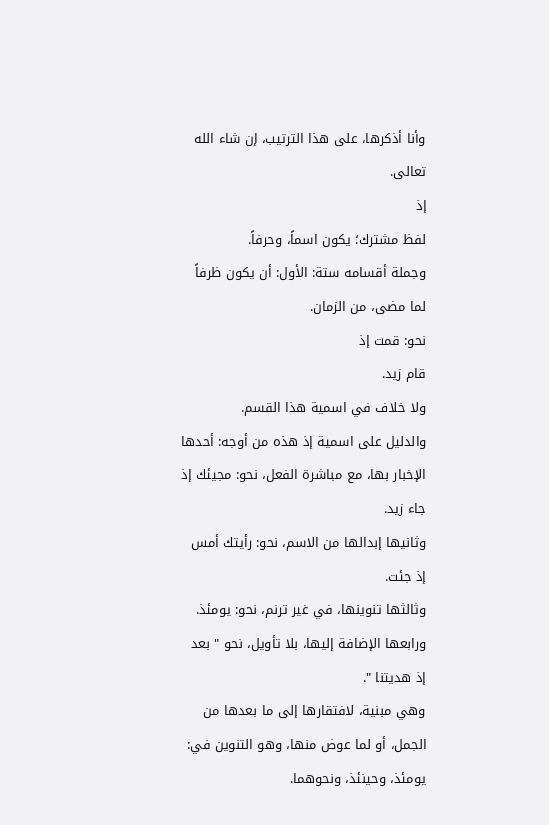وأنا أذكرها، على هذا الترتيب، إن شاء الله تعالى.
إذ
لفظ مشترك؛ يكون اسماً، وحرفاً.
وجملة أقسامه ستة: الأول: أن يكون ظرفاً لما مضى، من الزمان.
نحو: قمت إذ
قام زيد.
ولا خلاف في اسمية هذا القسم.
والدليل على اسمية إذ هذه من أوجه: أحدها الإخبار بها، مع مباشرة الفعل، نحو: مجيئك إذ جاء زيد.
وثانيها إبدالها من الاسم، نحو: رأيتك أمس إذ جئت.
وثالثها تنوينها، في غير ترنم، نحو: يومئذ.
ورابعها الإضافة إليها، بلا تأويل، نحو " بعد إذ هديتنا ".
وهي مبنية، لافتقارها إلى ما بعدها من الجمل، أو لما عوض منها، وهو التنوين في: يومئذ، وحينئذ، ونحوهما.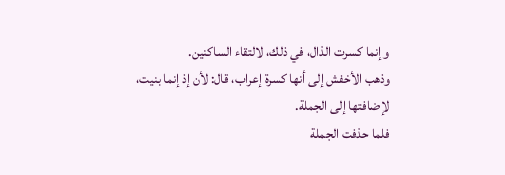وإنما كسرت الذال، في ذلك، لالتقاء الساكنين.
وذهب الأخفش إلى أنها كسرة إعراب، قال: لأن إذ إنما بنيت، لإضافتها إلى الجملة.
فلما حذفت الجملة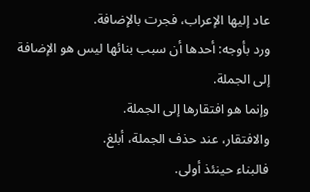عاد إليها الإعراب، فجرت بالإضافة.
ورد بأوجه: أحدها أن سبب بنائها ليس هو الإضافة إلى الجملة.
وإنما هو افتقارها إلى الجملة.
والافتقار، عند حذف الجملة، أبلغ.
فالبناء حينئذ أولى.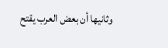وثانيها أن بعض العرب يقتح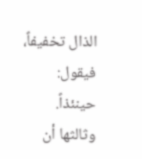الذال تخفيفاً، فيقول:
حينئذاً.
وثالثها أن